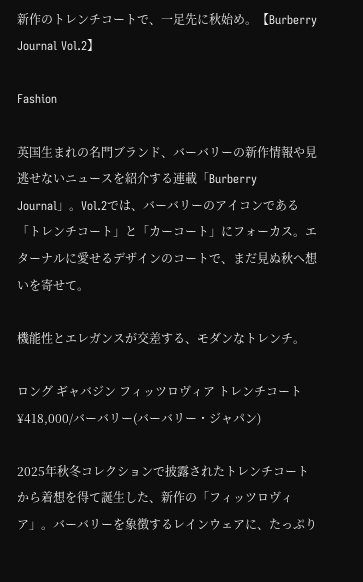新作のトレンチコートで、一足先に秋始め。【Burberry Journal Vol.2】

Fashion

英国生まれの名門ブランド、バーバリーの新作情報や見逃せないニュースを紹介する連載「Burberry Journal」。Vol.2では、バーバリーのアイコンである「トレンチコート」と「カーコート」にフォーカス。エターナルに愛せるデザインのコートで、まだ見ぬ秋へ想いを寄せて。

機能性とエレガンスが交差する、モダンなトレンチ。

ロング ギャバジン フィッツロヴィア トレンチコート¥418,000/バーバリー(バーバリー・ジャパン)

2025年秋冬コレクションで披露されたトレンチコートから着想を得て誕生した、新作の「フィッツロヴィア」。バーバリーを象徴するレインウェアに、たっぷり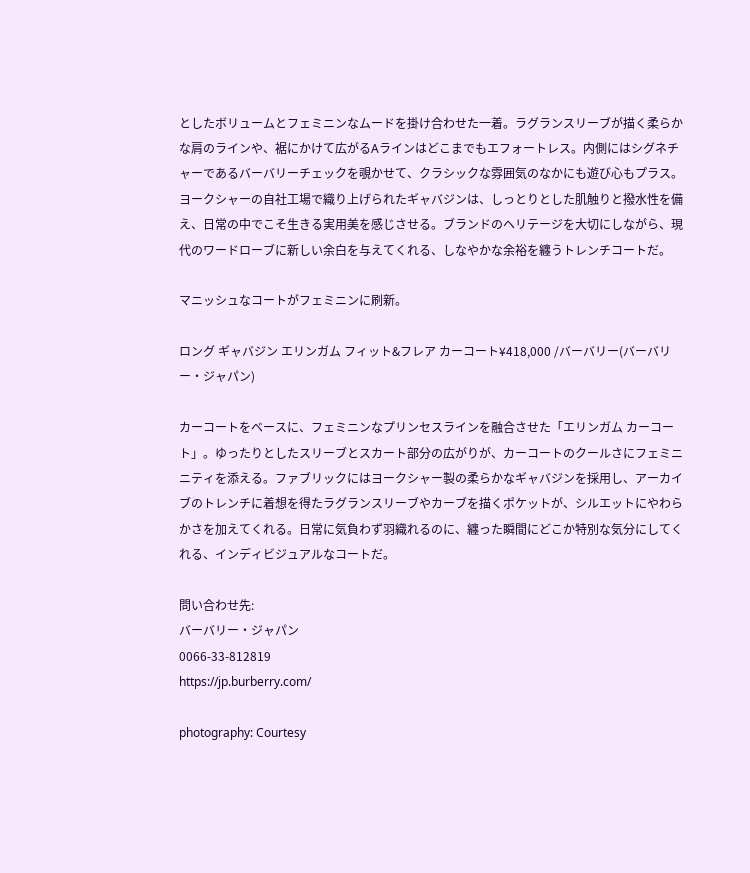としたボリュームとフェミニンなムードを掛け合わせた一着。ラグランスリーブが描く柔らかな肩のラインや、裾にかけて広がるAラインはどこまでもエフォートレス。内側にはシグネチャーであるバーバリーチェックを覗かせて、クラシックな雰囲気のなかにも遊び心もプラス。ヨークシャーの自社工場で織り上げられたギャバジンは、しっとりとした肌触りと撥水性を備え、日常の中でこそ生きる実用美を感じさせる。ブランドのヘリテージを大切にしながら、現代のワードローブに新しい余白を与えてくれる、しなやかな余裕を纏うトレンチコートだ。

マニッシュなコートがフェミニンに刷新。

ロング ギャバジン エリンガム フィット&フレア カーコート¥418,000 /バーバリー(バーバリー・ジャパン)

カーコートをベースに、フェミニンなプリンセスラインを融合させた「エリンガム カーコート」。ゆったりとしたスリーブとスカート部分の広がりが、カーコートのクールさにフェミニニティを添える。ファブリックにはヨークシャー製の柔らかなギャバジンを採用し、アーカイブのトレンチに着想を得たラグランスリーブやカーブを描くポケットが、シルエットにやわらかさを加えてくれる。日常に気負わず羽織れるのに、纏った瞬間にどこか特別な気分にしてくれる、インディビジュアルなコートだ。

問い合わせ先:
バーバリー・ジャパン
0066-33-812819
https://jp.burberry.com/

photography: Courtesy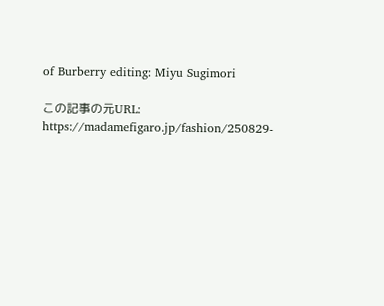of Burberry editing: Miyu Sugimori

この記事の元URL: https://madamefigaro.jp/fashion/250829-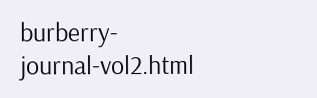burberry-journal-vol2.html